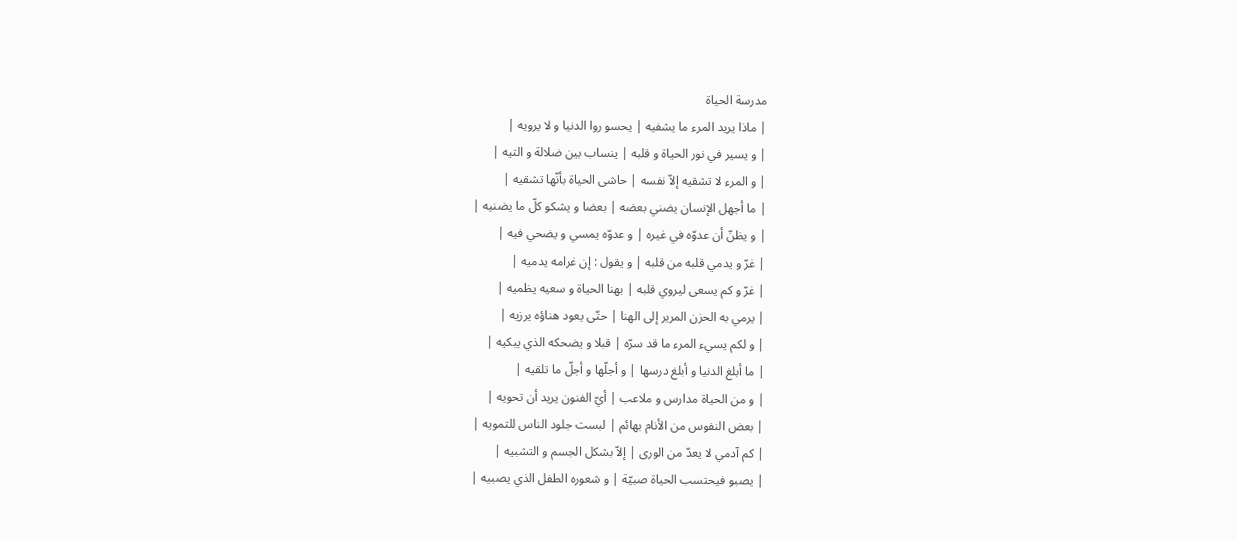مدرسة الحياة
| ماذا يريد المرء ما يشفيه | يحسو روا الدنيا و لا يرويه |
| و يسير في نور الحياة و قلبه | ينساب بين ضلالة و التيه |
| و المرء لا تشقيه إلاّ نفسه | حاشى الحياة بأنّها تشقيه |
| ما أجهل الإنسان يضني بعضه | بعضا و يشكو كلّ ما يضنيه |
| و يظنّ أن عدوّه في غيره | و عدوّه يمسي و يضحي فيه |
| غرّ و يدمي قلبه من قلبه | و يقول : إن غرامه يدميه |
| غرّ و كم يسعى ليروي قلبه | بهنا الحياة و سعيه يظميه |
| يرمي به الحزن المرير إلى الهنا | حتّى يعود هناؤه يرزيه |
| و لكم يسيء المرء ما قد سرّه | قبلا و يضحكه الذي يبكيه |
| ما أبلغ الدنيا و أبلغ درسها | و أجلّها و أجلّ ما تلقيه |
| و من الحياة مدارس و ملاعب | أيّ الفنون يريد أن تحويه |
| بعض النفوس من الأنام بهائم | لبست جلود الناس للتمويه |
| كم آدمي لا يعدّ من الورى | إلاّ بشكل الجسم و التشبيه |
| يصبو فيحتسب الحياة صبيّة | و شعوره الطفل الذي يصبيه |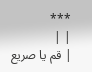***
| |
| قم يا صريع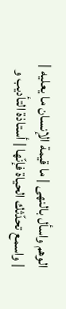الوهم واسأل بالنهى | ما قيمة الإنسان ما يعليه |
| واسمع تحدّثك الحياة فإنّها | أستاذة التأديب و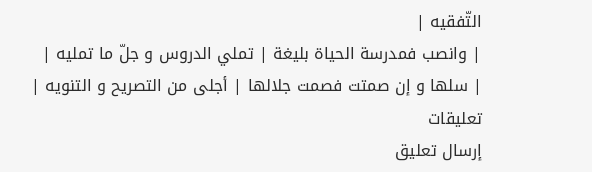التّفقيه |
| وانصب فمدرسة الحياة بليغة | تملي الدروس و جلّ ما تمليه |
| سلها و إن صمتت فصمت جلالها | أجلى من التصريح و التنويه |
تعليقات
إرسال تعليق